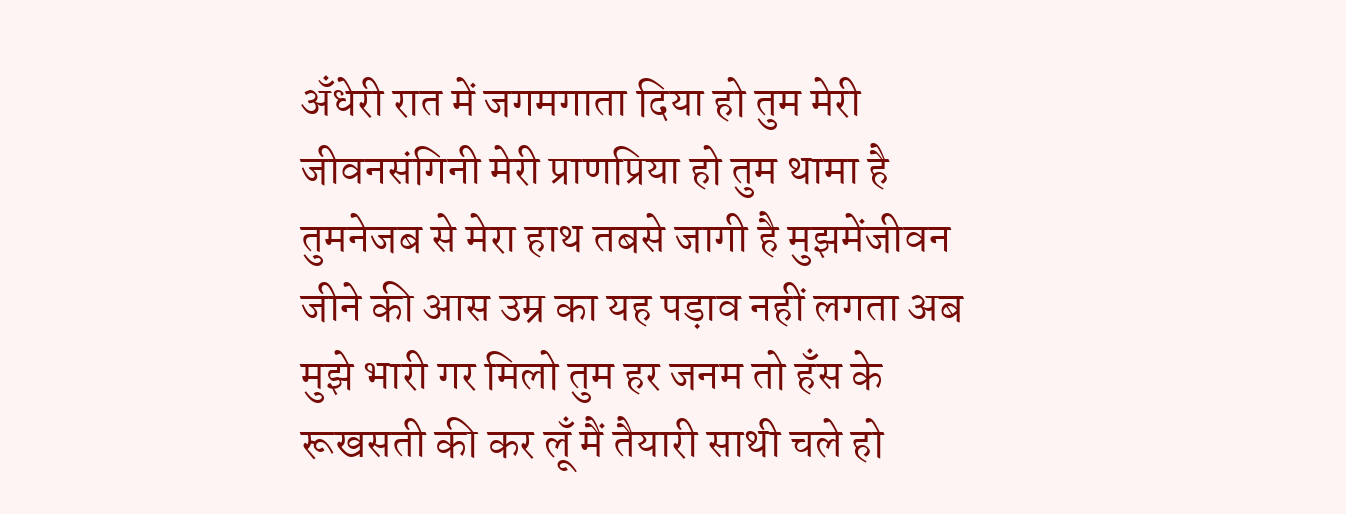अँधेरी रात में जगमगाता दिया हो तुम मेरी जीवनसंगिनी मेरी प्राणप्रिया हो तुम थामा है तुमनेजब से मेरा हाथ तबसे जागी है मुझमेंजीवन जीने की आस उम्र का यह पड़ाव नहीं लगता अब मुझे भारी गर मिलो तुम हर जनम तो हँस के रूखसती की कर लूँ मैं तैयारी साथी चले हो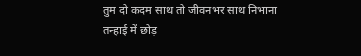तुम दो कदम साथ तो जीवनभर साथ निभाना तन्हाई में छोड़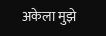अकेला मुझे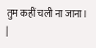तुम कहीं चली ना जाना। |